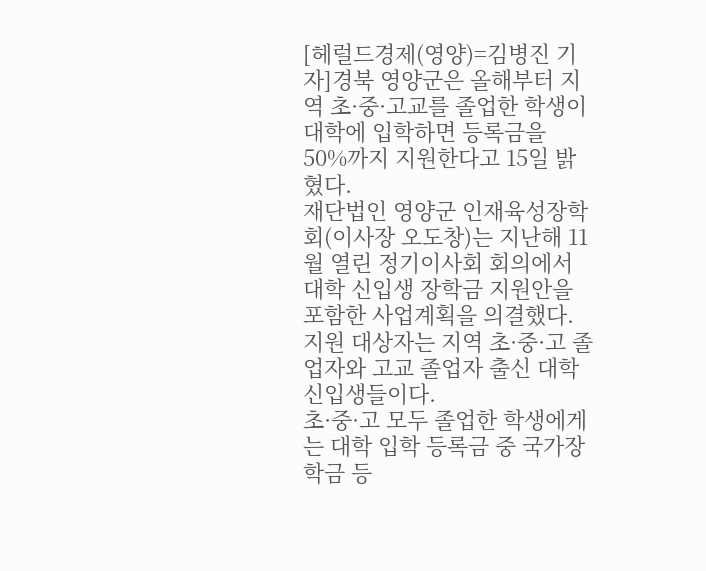[헤럴드경제(영양)=김병진 기자]경북 영양군은 올해부터 지역 초·중·고교를 졸업한 학생이 대학에 입학하면 등록금을 50%까지 지원한다고 15일 밝혔다.
재단법인 영양군 인재육성장학회(이사장 오도창)는 지난해 11월 열린 정기이사회 회의에서 대학 신입생 장학금 지원안을 포함한 사업계획을 의결했다.
지원 대상자는 지역 초·중·고 졸업자와 고교 졸업자 출신 대학 신입생들이다.
초·중·고 모두 졸업한 학생에게는 대학 입학 등록금 중 국가장학금 등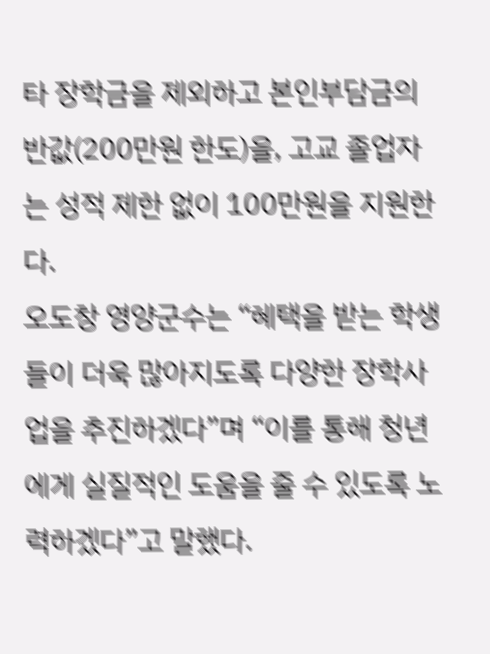타 장학금을 제외하고 본인부담금의 반값(200만원 한도)을, 고교 졸업자는 성적 제한 없이 100만원을 지원한다.
오도창 영양군수는 “혜택을 받는 학생들이 더욱 많아지도록 다양한 장학사업을 추진하겠다”며 “이를 통해 청년에게 실질적인 도움을 줄 수 있도록 노력하겠다”고 말했다.